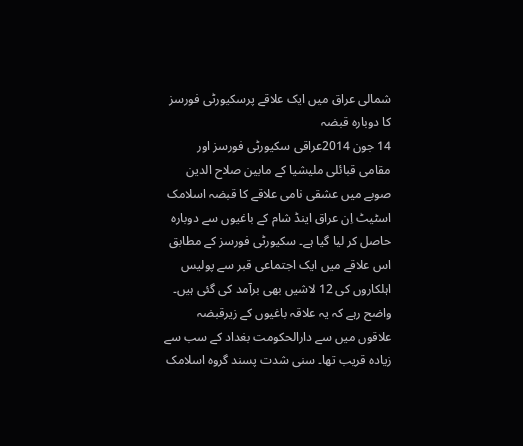شمالی عراق میں ایک علاقے پرسکیورٹی فورسز کا دوبارہ قبضہ
14 جون 2014عراقی سکیورٹی فورسز اور مقامی قبائلی ملیشیا کے مابین صلاح الدین صوبے میں عشقی نامی علاقے کا قبضہ اسلامک اسٹیٹ اِن عراق اینڈ شام کے باغیوں سے دوبارہ حاصل کر لیا گیا ہے۔ سکیورٹی فورسز کے مطابق اس علاقے میں ایک اجتماعی قبر سے پولیس اہلکاروں کی 12 لاشیں بھی برآمد کی گئی ہیں۔ واضح رہے کہ یہ علاقہ باغیوں کے زیرقبضہ علاقوں میں سے دارالحکومت بغداد کے سب سے زیادہ قریب تھا۔ سنی شدت پسند گروہ اسلامک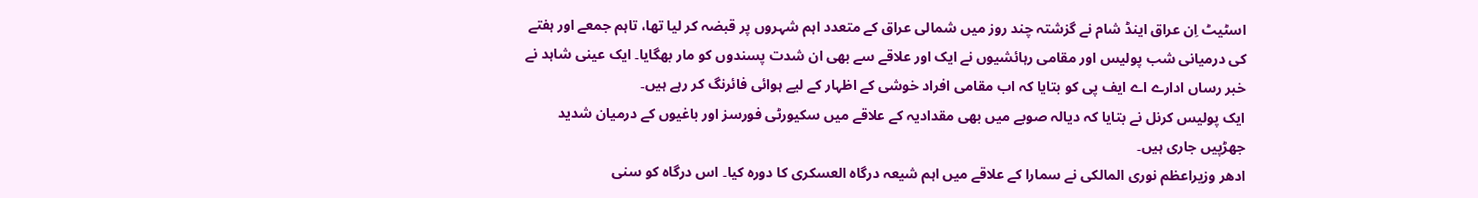اسٹیٹ اِن عراق اینڈ شام نے گزشتہ چند روز میں شمالی عراق کے متعدد اہم شہروں پر قبضہ کر لیا تھا، تاہم جمعے اور ہفتے کی درمیانی شب پولیس اور مقامی رہائشیوں نے ایک اور علاقے سے بھی ان شدت پسندوں کو مار بھگایا۔ ایک عینی شاہد نے خبر رساں ادارے اے ایف پی کو بتایا کہ اب مقامی افراد خوشی کے اظہار کے لیے ہوائی فائرنگ کر رہے ہیں۔
ایک پولیس کرنل نے بتایا کہ دیالہ صوبے میں بھی مقدادیہ کے علاقے میں سکیورٹی فورسز اور باغیوں کے درمیان شدید جھڑپیں جاری ہیں۔
ادھر وزیراعظم نوری المالکی نے سمارا کے علاقے میں اہم شیعہ درگاہ العسکری کا دورہ کیا۔ اس درگاہ کو سنی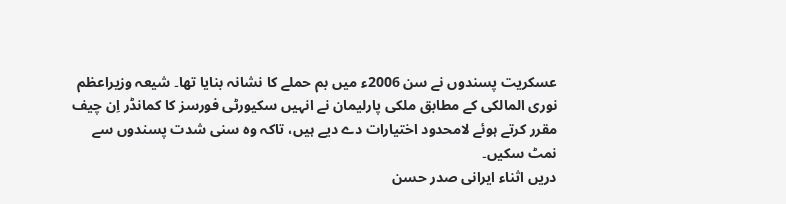عسکریت پسندوں نے سن 2006ء میں بم حملے کا نشانہ بنایا تھا۔ شیعہ وزیراعظم نوری المالکی کے مطابق ملکی پارلیمان نے انہیں سکیورٹی فورسز کا کمانڈر اِن چیف مقرر کرتے ہوئے لامحدود اختیارات دے دیے ہیں، تاکہ وہ سنی شدت پسندوں سے نمٹ سکیں۔
دریں اثناء ایرانی صدر حسن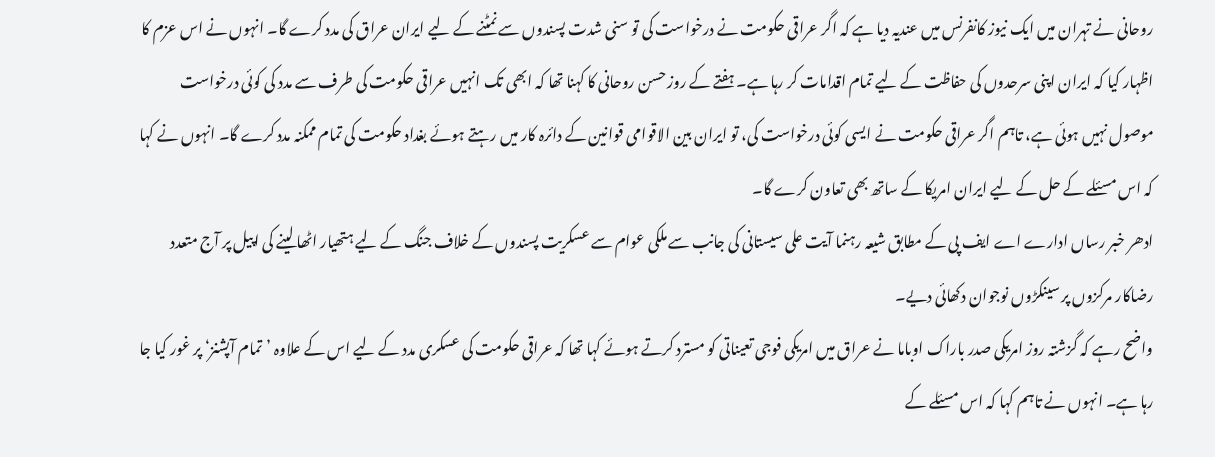روحانی نے تہران میں ایک نیوز کانفرنس میں عندیہ دیا ہے کہ اگر عراقی حکومت نے درخواست کی تو سنی شدت پسندوں سے نمٹنے کے لیے ایران عراق کی مدد کرے گا۔ انہوں نے اس عزم کا اظہار کیا کہ ایران اپنی سرحدوں کی حفاظت کے لیے تمام اقدامات کر رہا ہے۔ ہفتے کے روز حسن روحانی کا کہنا تھا کہ ابھی تک انہیں عراقی حکومت کی طرف سے مدد کی کوئی درخواست موصول نہیں ہوئی ہے، تاہم اگر عراقی حکومت نے ایسی کوئی درخواست کی، تو ایران بین الاقوامی قوانین کے دائرہ کار میں رہتے ہوئے بغداد حکومت کی تمام ممکنہ مدد کرے گا۔ انہوں نے کہا کہ اس مسئلے کے حل کے لیے ایران امریکا کے ساتھ بھی تعاون کرے گا۔
ادھر خبر رساں ادارے اے ایف پی کے مطابق شیعہ رہنما آیت علی سیستانی کی جانب سے ملکی عوام سے عسکریت پسندوں کے خلاف جنگ کے لیے ہتھیار اٹھا لینے کی اپیل پر آج متعدد رضاکار مرکزوں پر سینکڑوں نوجوان دکھائی دیے۔
واضح رہے کہ گزشتہ روز امریکی صدر باراک اوباما نے عراق میں امریکی فوجی تعیناتی کو مسترد کرتے ہوئے کہا تھا کہ عراقی حکومت کی عسکری مدد کے لیے اس کے علاوہ ’تمام آپشنز‘ پر غور کیا جا رہا ہے۔ انہوں نے تاہم کہا کہ اس مسئلے کے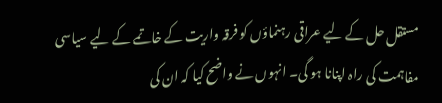مستقل حل کے لیے عراقی رہنماؤں کو فرقہ واریت کے خاتمے کے لیے سیاسی مفاہمت کی راہ اپنانا ہو گی۔ انہوں نے واضح کیا کہ ان کی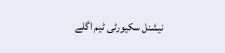نیشنل سکیورٹی ٹیم اگلے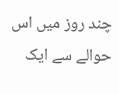چند روز میں اس حوالے سے ایک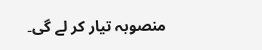منصوبہ تیار کر لے گی۔